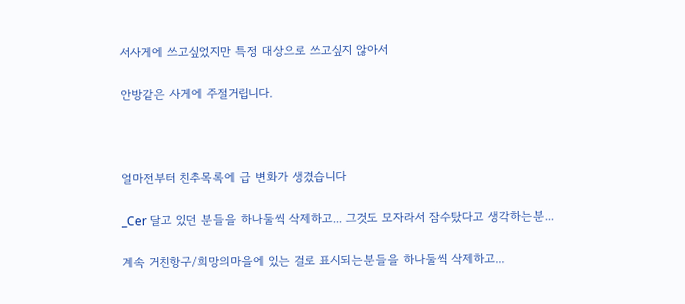서사게에 쓰고싶었지만 특정 대상으로 쓰고싶지 않아서

안방같은 사게에 주절거립니다.



얼마전부터 친추목록에 급 변화가 생겼습니다

_Cer 달고 있던 분들을 하나둘씩 삭제하고... 그것도 모자라서 잠수탔다고 생각하는분...

계속 거친항구/희망의마을에 있는 걸로 표시되는분들을 하나둘씩 삭제하고...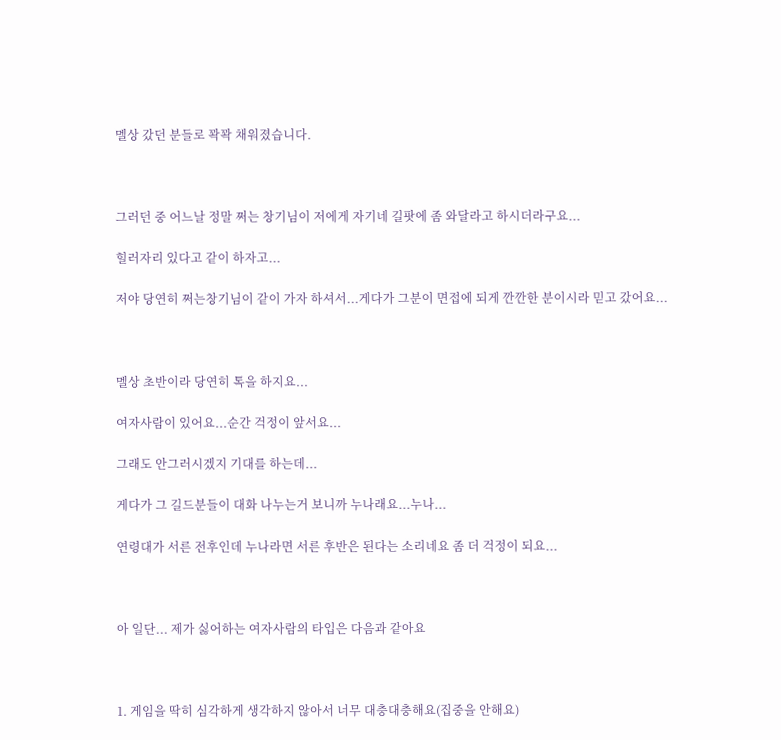멜상 갔던 분들로 꽉꽉 채워졌습니다.



그러던 중 어느날 정말 쩌는 창기님이 저에게 자기네 길팟에 좀 와달라고 하시더라구요...

힐러자리 있다고 같이 하자고...

저야 당연히 쩌는창기님이 같이 가자 하셔서...게다가 그분이 면접에 되게 깐깐한 분이시라 믿고 갔어요...



멜상 초반이라 당연히 톡을 하지요...

여자사람이 있어요...순간 걱정이 앞서요...

그래도 안그러시겠지 기대를 하는데...

게다가 그 길드분들이 대화 나누는거 보니까 누나래요...누나...

연령대가 서른 전후인데 누나라면 서른 후반은 된다는 소리네요 좀 더 걱정이 되요...



아 일단... 제가 싫어하는 여자사람의 타입은 다음과 같아요



1. 게임을 딱히 심각하게 생각하지 않아서 너무 대충대충해요(집중을 안해요)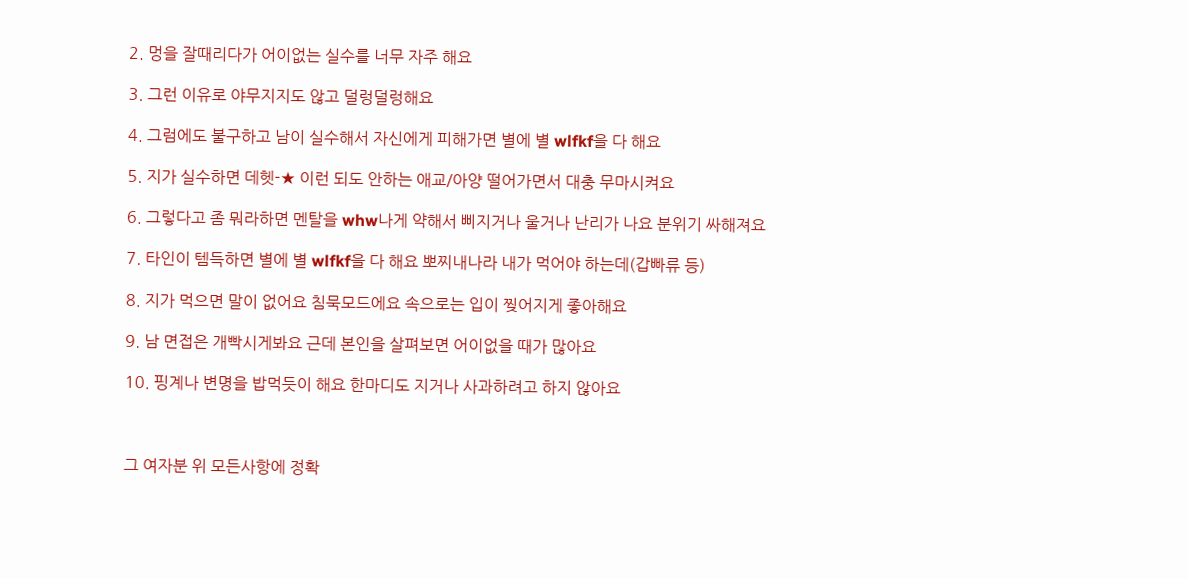2. 멍을 잘때리다가 어이없는 실수를 너무 자주 해요

3. 그런 이유로 야무지지도 않고 덜렁덜렁해요

4. 그럼에도 불구하고 남이 실수해서 자신에게 피해가면 별에 별 wlfkf을 다 해요

5. 지가 실수하면 데헷-★ 이런 되도 안하는 애교/아양 떨어가면서 대충 무마시켜요

6. 그렇다고 좀 뭐라하면 멘탈을 whw나게 약해서 삐지거나 울거나 난리가 나요 분위기 싸해져요

7. 타인이 템득하면 별에 별 wlfkf을 다 해요 뽀찌내나라 내가 먹어야 하는데(갑빠류 등)

8. 지가 먹으면 말이 없어요 침묵모드에요 속으로는 입이 찢어지게 좋아해요

9. 남 면접은 개빡시게봐요 근데 본인을 살펴보면 어이없을 때가 많아요

10. 핑계나 변명을 밥먹듯이 해요 한마디도 지거나 사과하려고 하지 않아요



그 여자분 위 모든사항에 정확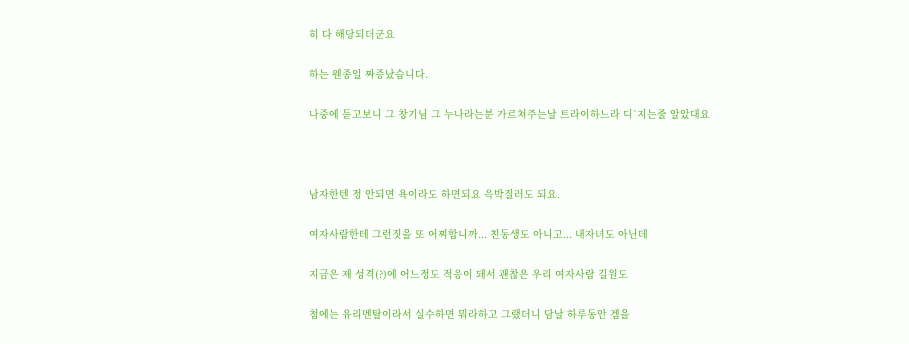히 다 해당되더군요

하는 웬종일 짜증났습니다.

나중에 듣고보니 그 창기님 그 누나라는분 가르쳐주는날 트라이하느라 디`지는줄 알았대요



남자한텐 정 안되면 욕이라도 하면되요 윽박질러도 되요.

여자사람한테 그런짓을 또 어찌합니까... 친동생도 아니고... 내자녀도 아닌데

지금은 제 성격(?)에 어느정도 적응이 돼서 괜찮은 우리 여자사람 길원도

첨에는 유리멘탈이라서 실수하면 뭐라하고 그랬더니 담날 하루동안 겜을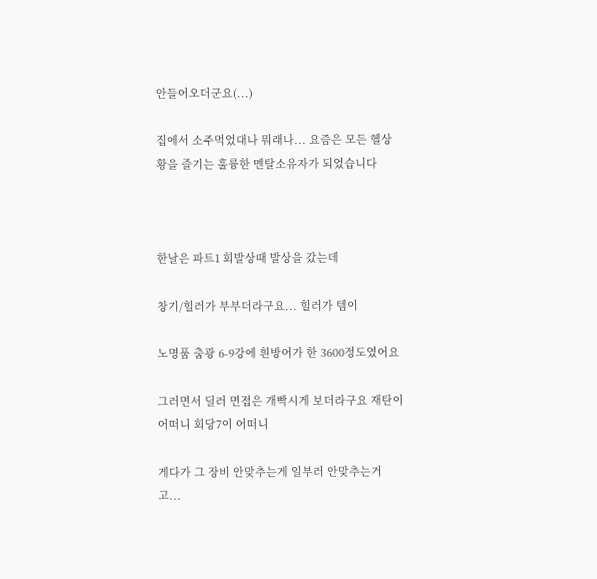안들어오더군요(...)

집에서 소주먹었대나 뭐래나... 요즘은 모든 헬상황을 즐기는 훌륭한 멘탈소유자가 되었습니다



한날은 파트1 회발상때 발상을 갔는데

창기/힐러가 부부더라구요... 힐러가 템이

노명품 춤광 6-9강에 흰방어가 한 3600정도였어요

그러면서 딜러 면접은 개빡시게 보더라구요 재탄이 어떠니 회당7이 어떠니

게다가 그 장비 안맞추는게 일부러 안맞추는거고...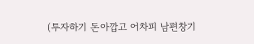(투자하기 돈아깝고 어차피 남편창기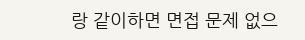랑 같이하면 면접 문제 없으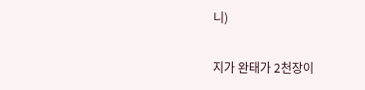니)

지가 완태가 2천장이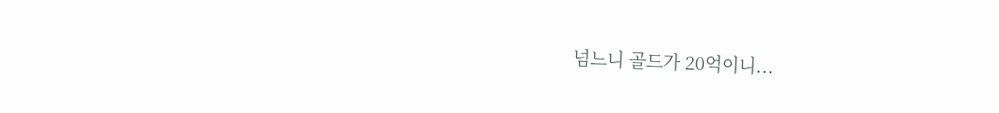넘느니 골드가 20억이니...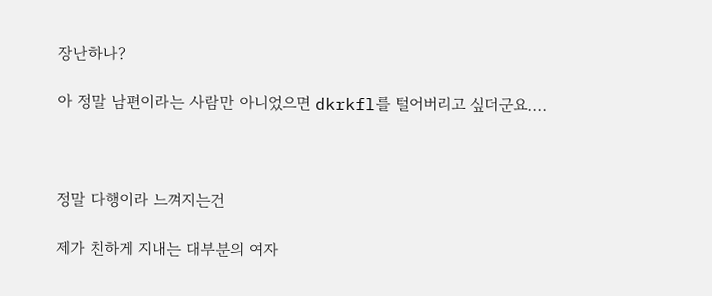장난하나?

아 정말 남편이라는 사람만 아니었으면 dkrkfl를 털어버리고 싶더군요....



정말 다행이라 느껴지는건

제가 친하게 지내는 대부분의 여자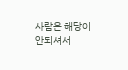사람은 해당이 안되셔서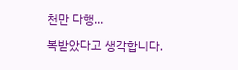천만 다행...

복받았다고 생각합니다.